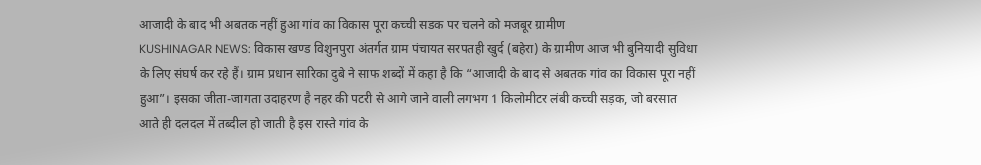आजादी के बाद भी अबतक नहीं हुआ गांव का विकास पूरा कच्ची सडक पर चलने को मजबूर ग्रामीण
KUSHINAGAR NEWS: विकास खण्ड विशुनपुरा अंतर्गत ग्राम पंचायत सरपतही खुर्द (बहेरा) के ग्रामीण आज भी बुनियादी सुविधा के लिए संघर्ष कर रहे हैं। ग्राम प्रधान सारिका दुबे ने साफ शब्दों में कहा है कि “आजादी के बाद से अबतक गांव का विकास पूरा नहीं हुआ”। इसका जीता-जागता उदाहरण है नहर की पटरी से आगे जाने वाली लगभग 1 किलोमीटर लंबी कच्ची सड़क, जो बरसात आते ही दलदल में तब्दील हो जाती है इस रास्ते गांव के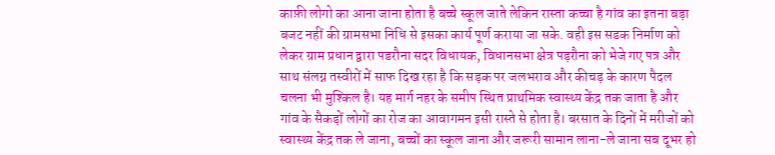काफ़ी लोगो का आना जाना होता है बच्चे स्कूल जाते लेकिन रास्ता कच्चा है गांव का इतना बड़ा बजट नहीं की ग्रामसभा निधि से इसका कार्य पूर्ण कराया जा सके. वही इस सडक निर्माण को लेकर ग्राम प्रधान द्वारा पडरौना सदर विधायक, विधानसभा क्षेत्र पड़रौना को भेजे गए पत्र और साथ संलग्न तस्वीरों में साफ दिख रहा है कि सड़क पर जलभराव और कीचड़ के कारण पैदल चलना भी मुश्किल है। यह मार्ग नहर के समीप स्थित प्राथमिक स्वास्थ्य केंद्र तक जाता है और गांव के सैकड़ों लोगों का रोज का आवागमन इसी रास्ते से होता है। बरसात के दिनों में मरीजों को स्वास्थ्य केंद्र तक ले जाना, बच्चों का स्कूल जाना और जरूरी सामान लाना-ले जाना सब दूभर हो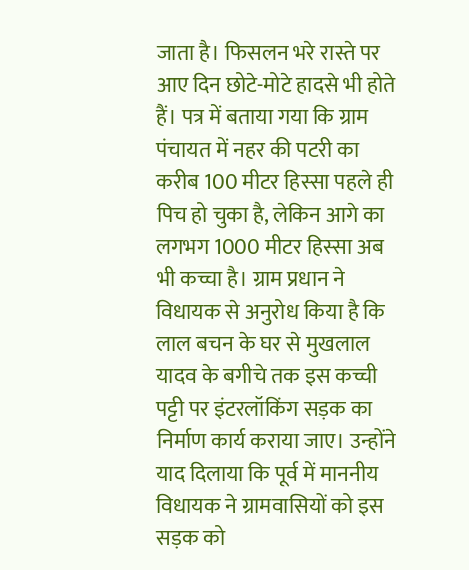जाता है। फिसलन भरे रास्ते पर आए दिन छोटे-मोटे हादसे भी होते हैं। पत्र में बताया गया कि ग्राम पंचायत में नहर की पटरी का करीब 100 मीटर हिस्सा पहले ही पिच हो चुका है, लेकिन आगे का लगभग 1000 मीटर हिस्सा अब भी कच्चा है। ग्राम प्रधान ने विधायक से अनुरोध किया है कि लाल बचन के घर से मुखलाल यादव के बगीचे तक इस कच्ची पट्टी पर इंटरलॉकिंग सड़क का निर्माण कार्य कराया जाए। उन्होंने याद दिलाया कि पूर्व में माननीय विधायक ने ग्रामवासियों को इस सड़क को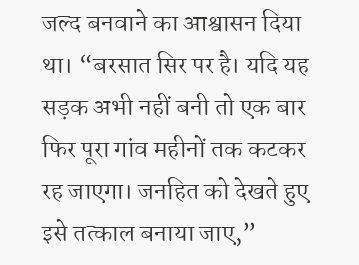जल्द बनवाने का आश्वासन दिया था। “बरसात सिर पर है। यदि यह सड़क अभी नहीं बनी तो एक बार फिर पूरा गांव महीनों तक कटकर रह जाएगा। जनहित को देखते हुए इसे तत्काल बनाया जाए,”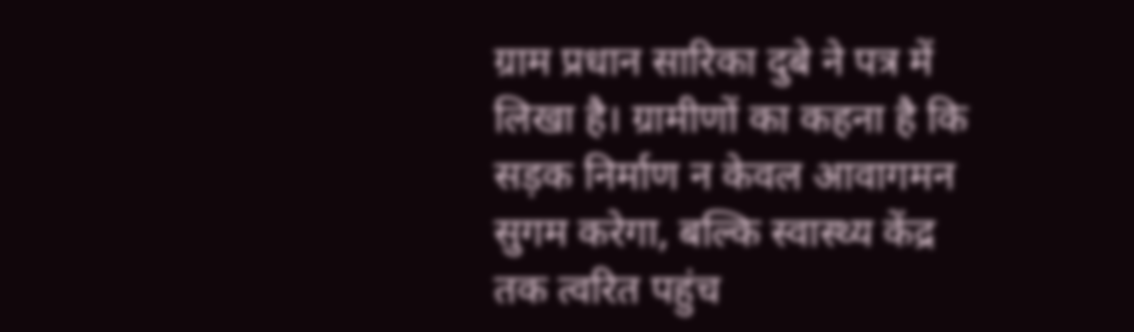ग्राम प्रधान सारिका दुबे ने पत्र में लिखा है। ग्रामीणों का कहना है कि सड़क निर्माण न केवल आवागमन सुगम करेगा, बल्कि स्वास्थ्य केंद्र तक त्वरित पहुंच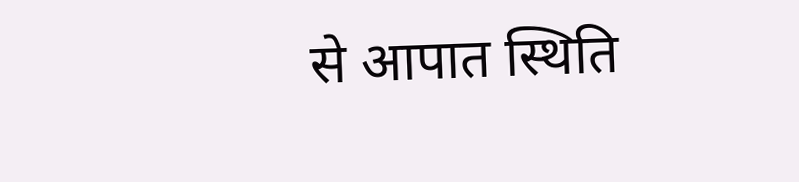से आपात स्थिति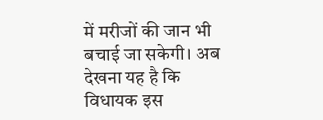में मरीजों की जान भी बचाई जा सकेगी। अब देखना यह है कि विधायक इस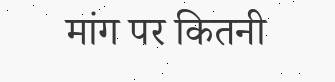मांग पर कितनी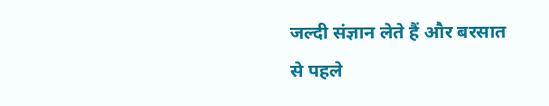जल्दी संज्ञान लेते हैं और बरसात से पहले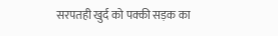सरपतही खुर्द को पक्की सड़क का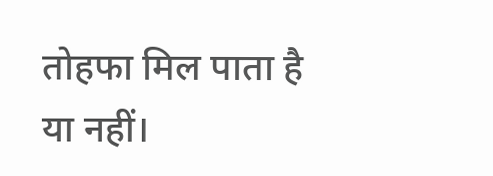तोहफा मिल पाता है या नहीं।